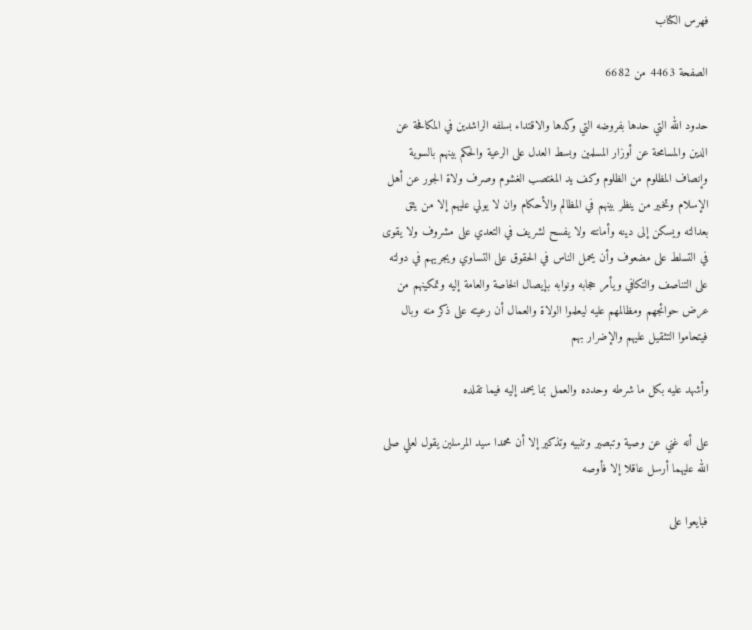فهرس الكتاب

الصفحة 4463 من 6682

حدود الله التي حدها بفروضه التي وكدها والاقتداء بسلفه الراشدين في المكافحة عن الدين والمسامحة عن أوزار المسلمين وبسط العدل على الرعية والحكم بينهم بالسوية وإنصاف المظلوم من الظلوم وكف يد المغتصب الغشوم وصرف ولاة الجور عن أهل الإسلام وتخير من ينظر بينهم في المظالم والأحكام وان لا يولي عليهم إلا من يثق بعدالته ويسكن إلى دينه وأمانته ولا يفسح لشريف في التعدي على مشروف ولا يقوى في التسلط على مضعوف وأن يحمل الناس في الحقوق على التساوي ويجريهم في دولته على التناصف والتكافي ويأمر حجابه ونوابه بإيصال الخاصة والعامة إليه وتمكينهم من عرض حوائجهم ومظالمهم عليه ليعلموا الولاة والعمال أن رعيته على ذكر منه وبال فيتحاموا التثقيل عليهم والإضرار بهم

وأشهد عليه بكل ما شرطه وحدده والعمل بما يحمد إليه فيما تقلده

على أنه غني عن وصية وتبصير وتنبيه وتذكير إلا أن محمدا سيد المرسلين يقول لعلي صلى الله عليهما أرسل عاقلا إلا فأوصه

فبايعوا على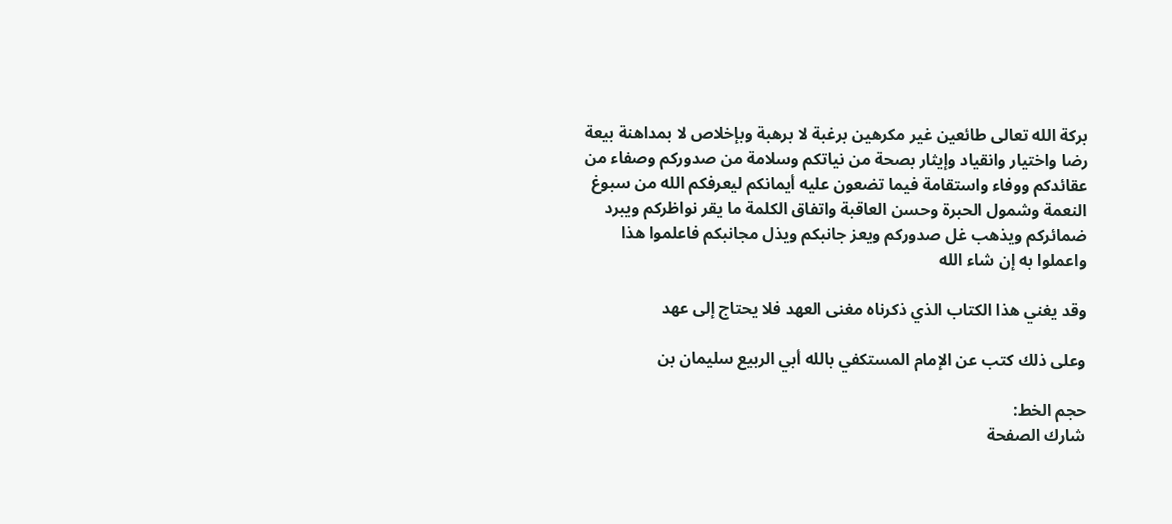بركة الله تعالى طائعين غير مكرهين برغبة لا برهبة وبإخلاص لا بمداهنة بيعة رضا واختيار وانقياد وإيثار بصحة من نياتكم وسلامة من صدوركم وصفاء من عقائدكم ووفاء واستقامة فيما تضعون عليه أيمانكم ليعرفكم الله من سبوغ النعمة وشمول الحبرة وحسن العاقبة واتفاق الكلمة ما يقر نواظركم ويبرد ضمائركم ويذهب غل صدوركم ويعز جانبكم ويذل مجانبكم فاعلموا هذا واعملوا به إن شاء الله

وقد يغني هذا الكتاب الذي ذكرناه مغنى العهد فلا يحتاج إلى عهد

وعلى ذلك كتب عن الإمام المستكفي بالله أبي الربيع سليمان بن

حجم الخط:
شارك الصفحة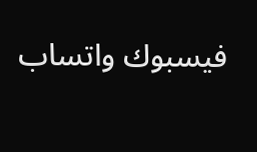فيسبوك واتساب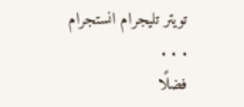تويتر تليجرام انستجرام
. . .
فضلًا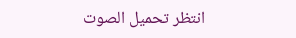انتظر تحميل الصوت